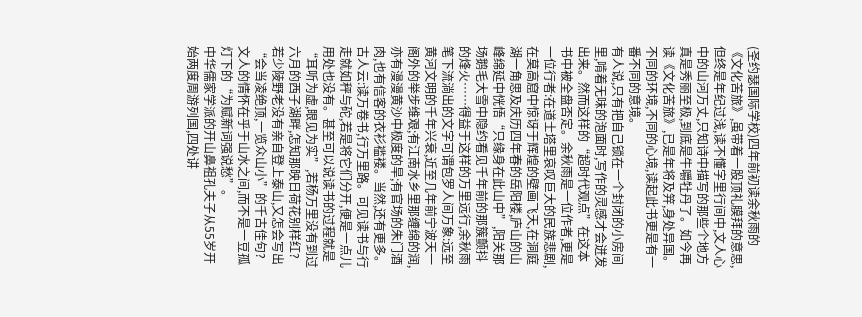(圣约瑟国际学校)四年前初读余秋雨的《文化苦旅》,虽带着一股顶礼膜拜的意思,但终是年纪过浅,读不懂字里行间中,文人心中的山河万丈,只知诗中描写的那些个地方真是秀丽至极,到底是牛嚼牡丹了。如今再读《文化苦旅》,已是年将及笄,身处异国。不同的环境,不同的心境,读起此书更是有一番不同的意境。
有人说,只有把自己锁在一个封闭的小房间里,啃着无味的泡面时,写作的灵感才会迸发出来。然而这样的“超时代观点”在这本书中被全盘否定。余秋雨是一位作者,更是一位行者:在道士塔里哀叹巨大的民族悲剧,在莫高窟中惊讶于辉煌的壁画飞天,在洞庭湖一角思及庆历四年春的岳阳楼,庐山的山峰绵延中恍悟“只缘身在此山中”,阳关那场鹅毛大雪中隐约看见千年前的那簇颤抖的烽火……得益于这样的万里远行,余秋雨笔下流淌出的文字可谓包罗人间万象:远至黄河文明的千年兴衰,近至几年前宁波天一阁外的举步维艰;有江南水乡里那缠绵的润,亦有漫漫黄沙中极度的旱;有官场的朱门酒肉,也有信客的衣衫褴褛。当然,还有更多。
古人云:读万卷书,行万里路。可见读书与行走就如秤与砣,若是将它们分开,便是一点儿用处也没有。甚至可以说读书的过程就是“耳听为虚,眼见为实”,若杨万里没有到过六月的西子湖畔,怎知那映日荷花别样红?若少陵野老没有亲自登上泰山,又怎会写出“会当凌绝顶,一览众山小”的千古佳句?文人的情怀在乎于山水之间,而不是一豆孤灯下的“为赋新词强说愁”。
中华儒家学派的开山鼻祖孔夫子从55岁开始两度周游列国,四处讲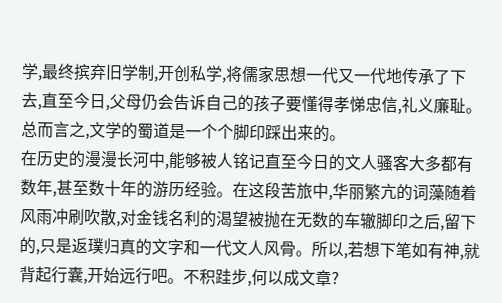学,最终摈弃旧学制,开创私学,将儒家思想一代又一代地传承了下去,直至今日,父母仍会告诉自己的孩子要懂得孝悌忠信,礼义廉耻。总而言之,文学的蜀道是一个个脚印踩出来的。
在历史的漫漫长河中,能够被人铭记直至今日的文人骚客大多都有数年,甚至数十年的游历经验。在这段苦旅中,华丽繁亢的词藻随着风雨冲刷吹散,对金钱名利的渴望被抛在无数的车辙脚印之后,留下的,只是返璞归真的文字和一代文人风骨。所以,若想下笔如有神,就背起行囊,开始远行吧。不积跬步,何以成文章?